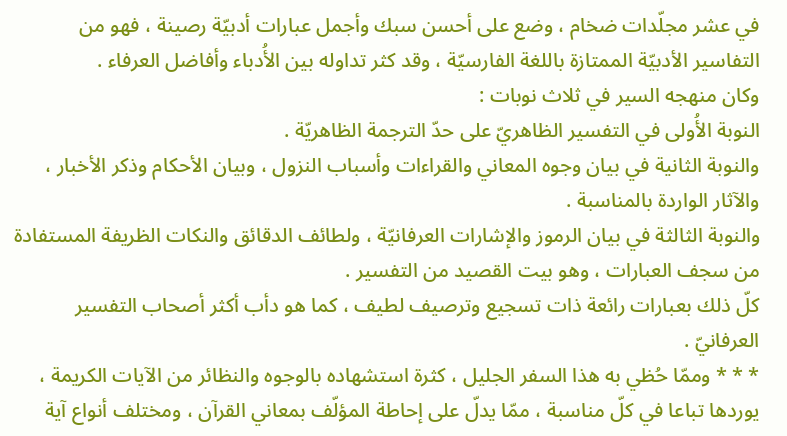في عشر مجلّدات ضخام ، وضع على أحسن سبك وأجمل عبارات أدبيّة رصينة ، فهو من التفاسير الأدبيّة الممتازة باللغة الفارسيّة ، وقد كثر تداوله بين الأُدباء وأفاضل العرفاء .
وكان منهجه السير في ثلاث نوبات :
النوبة الأُولى في التفسير الظاهريّ على حدّ الترجمة الظاهريّة .
والنوبة الثانية في بيان وجوه المعاني والقراءات وأسباب النزول ، وبيان الأحكام وذكر الأخبار ، والآثار الواردة بالمناسبة .
والنوبة الثالثة في بيان الرموز والإشارات العرفانيّة ، ولطائف الدقائق والنكات الظريفة المستفادة من سجف العبارات ، وهو بيت القصيد من التفسير .
كلّ ذلك بعبارات رائعة ذات تسجيع وترصيف لطيف ، كما هو دأب أكثر أصحاب التفسير العرفانيّ .
* * * وممّا حُظي به هذا السفر الجليل ، كثرة استشهاده بالوجوه والنظائر من الآيات الكريمة ، يوردها تباعا في كلّ مناسبة ، ممّا يدلّ على إحاطة المؤلّف بمعاني القرآن ، ومختلف أنواع آية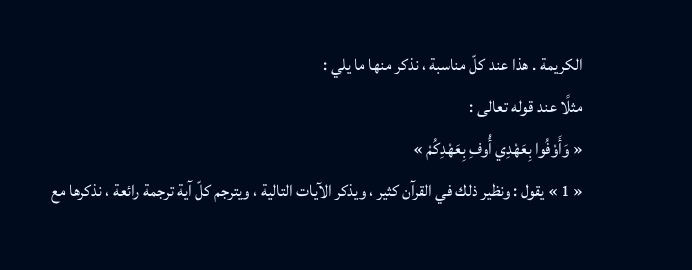الكريمة . هذا عند كلّ مناسبة ، نذكر منها ما يلي :
مثلًا عند قوله تعالى :
« وَأَوْفُوا بِعَهْدِي أُوفِ بِعَهْدِكُمْ »
« 1 » يقول : ونظير ذلك في القرآن كثير ، ويذكر الآيات التالية ، ويترجم كلّ آية ترجمة رائعة ، نذكرها مع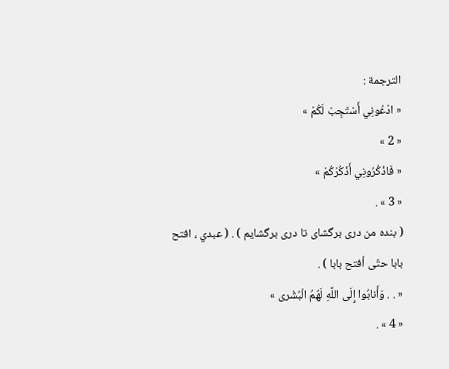الترجمة :
« ادْعُونِي أَسْتَجِبْ لَكُمْ »
« 2 »
« فَاذْكُرُونِي أَذْكُرْكُمْ »
« 3 » .
( بنده من درى برگشاى تا درى برگشايم ) . ( عبدي ، افتح بابا حتّى أفتح بابا ) .
« . . وَأَنابُوا إِلَى اللَّهِ لَهُمُ الْبُشْرى »
« 4 » .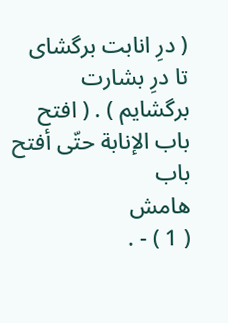( درِ انابت برگشاى تا درِ بشارت برگشايم ) . ( افتح باب الإنابة حتّى أفتح باب
هامش
( 1 ) - .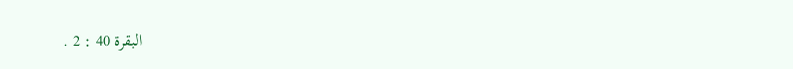البقرة 40 : 2 .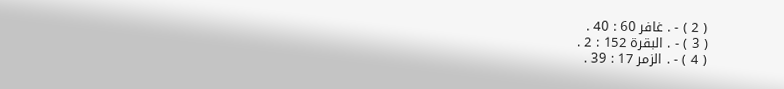( 2 ) - . غافر 60 : 40 .
( 3 ) - . البقرة 152 : 2 .
( 4 ) - . الزمر 17 : 39 .